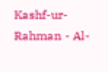Kashf-ur-Rahman - Al-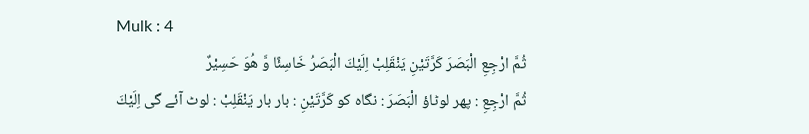Mulk : 4
ثُمَّ ارْجِعِ الْبَصَرَ كَرَّتَیْنِ یَنْقَلِبْ اِلَیْكَ الْبَصَرُ خَاسِئًا وَّ هُوَ حَسِیْرٌ
ثُمَّ ارْجِعِ : پھر لوٹاؤ الْبَصَرَ : نگاہ کو كَرَّتَيْنِ : بار بار يَنْقَلِبْ : لوٹ آئے گی اِلَيْكَ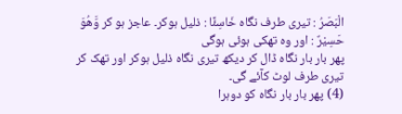الْبَصَرُ : تیری طرف نگاہ خَاسِئًا : ذلیل ہوکر۔ عاجز ہو کر وَّهُوَ حَسِيْرٌ : اور وہ تھکی ہوئی ہوگی
پھر بار بار نگاہ ڈال کر دیکھ تیری نگاہ ذلیل ہوکر اور تھک کر تیری طرف لوٹ کآئے گی۔
(4) پھر بار بار نگاہ کو دوہرا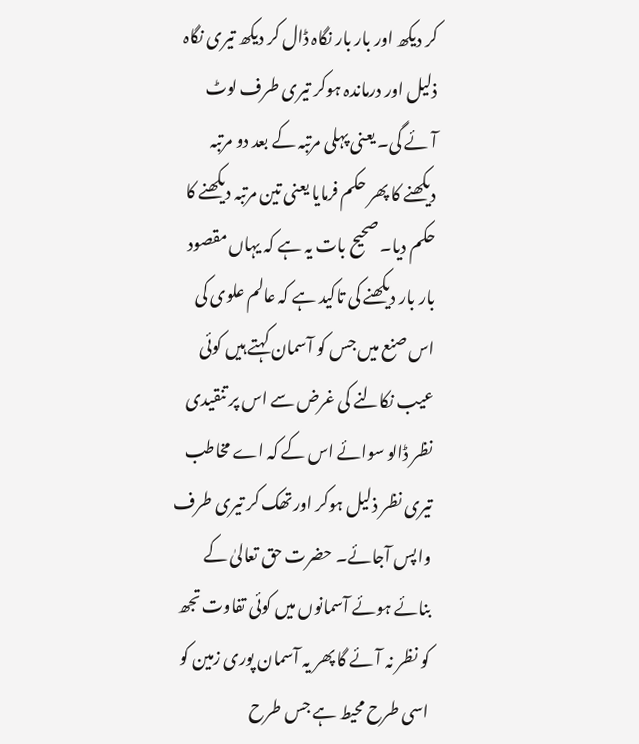کر دیکھ اور بار بار نگاہ ڈال کر دیکھ تیری نگاہ ذلیل اور درماندہ ہوکر تیری طرف لوٹ آئے گی۔ یعنی پہلی مرتبہ کے بعد دو مرتبہ دیکھنے کا پھر حکم فرمایا یعنی تین مرتبہ دیکھنے کا حکم دیا۔ صحیح بات یہ ہے کہ یہاں مقصود بار بار دیکھنے کی تاکید ہے کہ عالم علوی کی اس صنع میں جس کو آسمان کہتے ہیں کوئی عیب نکالنے کی غرض سے اس پر تنقیدی نظر ڈالو سوائے اس کے کہ اے مخاطب تیری نظر ذلیل ہوکر اور تھک کر تیری طرف واپس آجائے۔ حضرت حق تعالیٰ کے بنائے ہوئے آسمانوں میں کوئی تفاوت تجھ کو نظر نہ آئے گا پھر یہ آسمان پوری زمین کو اسی طرح محیط ہے جس طرح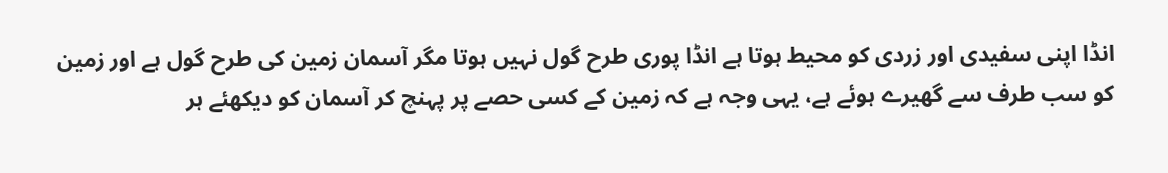انڈا اپنی سفیدی اور زردی کو محیط ہوتا ہے انڈا پوری طرح گول نہیں ہوتا مگر آسمان زمین کی طرح گول ہے اور زمین کو سب طرف سے گھیرے ہوئے ہے، یہی وجہ ہے کہ زمین کے کسی حصے پر پہنچ کر آسمان کو دیکھئے ہر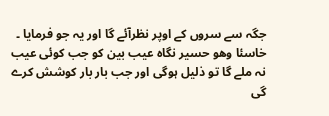جگہ سے سروں کے اوپر نظرآئے گا اور یہ جو فرمایا ۔ خاسئا وھو حسیر نگاہ عیب بین کو جب کوئی عیب نہ ملے گا تو ذلیل ہوگی اور جب بار بار کوشش کرے گی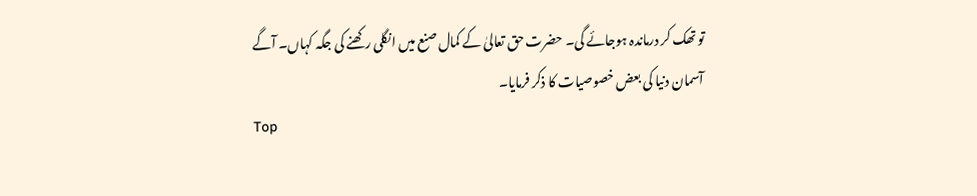تو تھک کر درماندہ ہوجائے گی۔ حضرت حق تعالیٰ کے کمال صنع میں انگلی رکھنے کی جگہ کہاں۔ آگے آسمان دنیا کی بعض خصوصیات کا ذکر فرمایا۔
Top